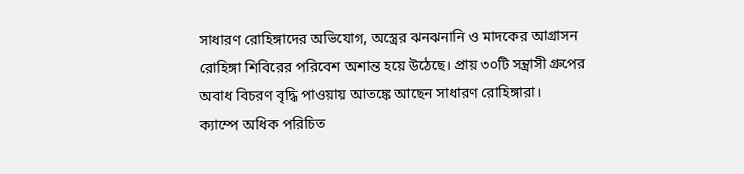সাধারণ রোহিঙ্গাদের অভিযোগ, অস্ত্রের ঝনঝনানি ও মাদকের আগ্রাসন রোহিঙ্গা শিবিরের পরিবেশ অশান্ত হয়ে উঠেছে। প্রায় ৩০টি সন্ত্রাসী গ্রুপের অবাধ বিচরণ বৃদ্ধি পাওয়ায় আতঙ্কে আছেন সাধারণ রোহিঙ্গারা।
ক্যাম্পে অধিক পরিচিত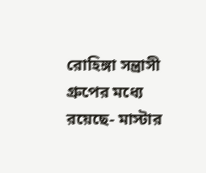রোহিঙ্গা সন্ত্রাসী গ্রুপের মধ্যে রয়েছে- মাস্টার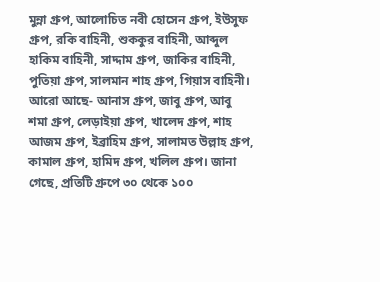মুন্না গ্রুপ, আলোচিত নবী হোসেন গ্রুপ, ইউসুফ গ্রুপ, রকি বাহিনী, শুককুর বাহিনী, আব্দুল হাকিম বাহিনী, সাদ্দাম গ্রুপ, জাকির বাহিনী, পুতিয়া গ্রুপ, সালমান শাহ গ্রুপ, গিয়াস বাহিনী। আরো আছে- আনাস গ্রুপ, জাবু গ্রুপ, আবু শমা গ্রুপ, লেড়াইয়া গ্রুপ, খালেদ গ্রুপ, শাহ আজম গ্রুপ, ইব্রাহিম গ্রুপ, সালামত উল্লাহ গ্রুপ, কামাল গ্রুপ, হামিদ গ্রুপ, খলিল গ্রুপ। জানা গেছে, প্রতিটি গ্রুপে ৩০ থেকে ১০০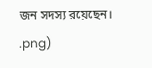জন সদস্য রয়েছেন।
.png)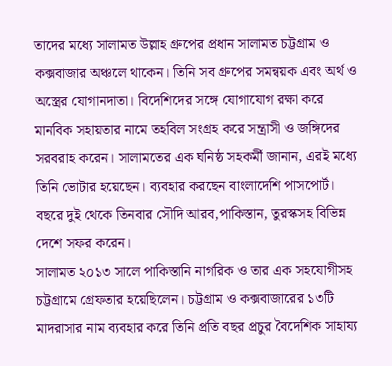তাদের মধ্যে সালামত উল্লাহ গ্রুপের প্রধান সালামত চট্টগ্রাম ও কক্সবাজার অঞ্চলে থাকেন। তিনি সব গ্রুপের সমন্বয়ক এবং অর্থ ও অস্ত্রের যোগানদাতা। বিদেশিদের সঙ্গে যোগাযোগ রক্ষা করে মানবিক সহায়তার নামে তহবিল সংগ্রহ করে সন্ত্রাসী ও জঙ্গিদের সরবরাহ করেন। সালামতের এক ঘনিষ্ঠ সহকর্মী জানান, এরই মধ্যে তিনি ভোটার হয়েছেন। ব্যবহার করছেন বাংলাদেশি পাসপোর্ট। বছরে দুই থেকে তিনবার সৌদি আরব,পাকিস্তান, তুরস্কসহ বিভিন্ন দেশে সফর করেন।
সালামত ২০১৩ সালে পাকিস্তানি নাগরিক ও তার এক সহযোগীসহ চট্টগ্রামে গ্রেফতার হয়েছিলেন। চট্টগ্রাম ও কক্সবাজারের ১৩টি মাদরাসার নাম ব্যবহার করে তিনি প্রতি বছর প্রচুর বৈদেশিক সাহায্য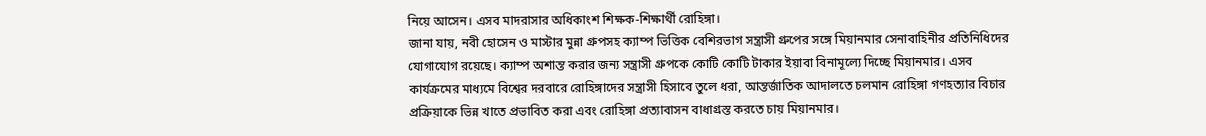নিয়ে আসেন। এসব মাদরাসার অধিকাংশ শিক্ষক-শিক্ষার্থী রোহিঙ্গা।
জানা যায়, নবী হোসেন ও মাস্টার মুন্না গ্রুপসহ ক্যাম্প ভিত্তিক বেশিরভাগ সন্ত্রাসী গ্রুপের সঙ্গে মিয়ানমার সেনাবাহিনীর প্রতিনিধিদের যোগাযোগ রয়েছে। ক্যাম্প অশান্ত করার জন্য সন্ত্রাসী গ্রুপকে কোটি কোটি টাকার ইয়াবা বিনামূল্যে দিচ্ছে মিয়ানমার। এসব কার্যক্রমের মাধ্যমে বিশ্বের দরবারে রোহিঙ্গাদের সন্ত্রাসী হিসাবে তুলে ধরা, আন্তর্জাতিক আদালতে চলমান রোহিঙ্গা গণহত্যার বিচার প্রক্রিয়াকে ভিন্ন খাতে প্রভাবিত করা এবং রোহিঙ্গা প্রত্যাবাসন বাধাগ্রস্ত করতে চায় মিয়ানমার।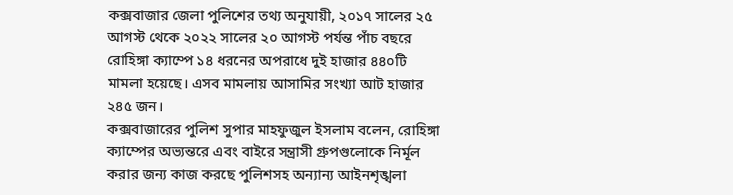কক্সবাজার জেলা পুলিশের তথ্য অনুযায়ী, ২০১৭ সালের ২৫ আগস্ট থেকে ২০২২ সালের ২০ আগস্ট পর্যন্ত পাঁচ বছরে রোহিঙ্গা ক্যাম্পে ১৪ ধরনের অপরাধে দুই হাজার ৪৪০টি মামলা হয়েছে। এসব মামলায় আসামির সংখ্যা আট হাজার ২৪৫ জন।
কক্সবাজারের পুলিশ সুপার মাহফুজুল ইসলাম বলেন, রোহিঙ্গা ক্যাম্পের অভ্যন্তরে এবং বাইরে সন্ত্রাসী গ্রুপগুলোকে নির্মূল করার জন্য কাজ করছে পুলিশসহ অন্যান্য আইনশৃঙ্খলা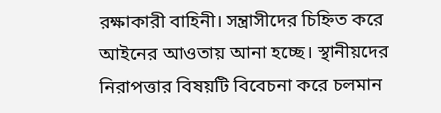রক্ষাকারী বাহিনী। সন্ত্রাসীদের চিহ্নিত করে আইনের আওতায় আনা হচ্ছে। স্থানীয়দের নিরাপত্তার বিষয়টি বিবেচনা করে চলমান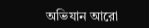অভিযান আরো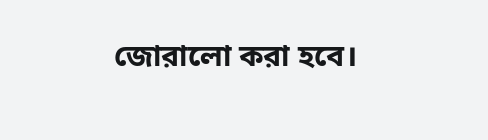জোরালো করা হবে।